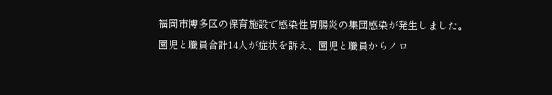福岡市博多区の保育施設で感染性胃腸炎の集団感染が発生しました。
園児と職員合計14人が症状を訴え、園児と職員からノロ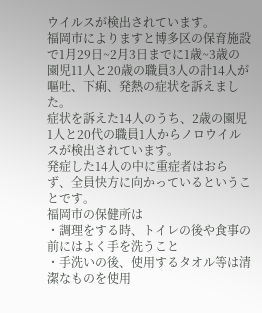ウイルスが検出されています。
福岡市によりますと博多区の保育施設で1月29日~2月3日までに1歳~3歳の園児11人と20歳の職員3人の計14人が嘔吐、下痢、発熱の症状を訴えました。
症状を訴えた14人のうち、2歳の園児1人と20代の職員1人からノロウイルスが検出されています。
発症した14人の中に重症者はおらず、全員快方に向かっているということです。
福岡市の保健所は
・調理をする時、トイレの後や食事の前にはよく手を洗うこと
・手洗いの後、使用するタオル等は清潔なものを使用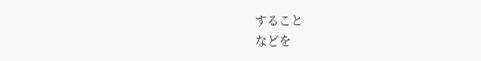すること
などを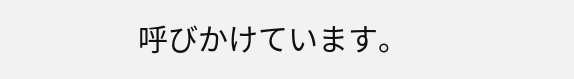呼びかけています。